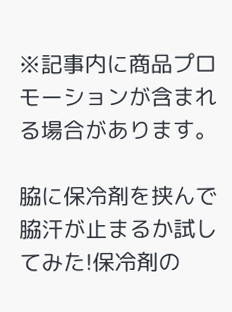※記事内に商品プロモーションが含まれる場合があります。

脇に保冷剤を挟んで脇汗が止まるか試してみた!保冷剤の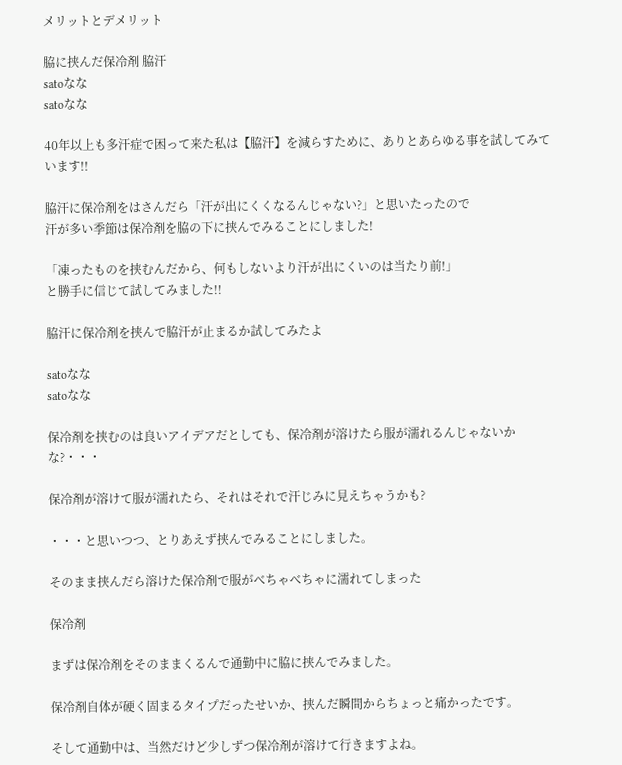メリットとデメリット

脇に挟んだ保冷剤 脇汗
satoなな
satoなな

40年以上も多汗症で困って来た私は【脇汗】を減らすために、ありとあらゆる事を試してみています!!

脇汗に保冷剤をはさんだら「汗が出にくくなるんじゃない?」と思いたったので
汗が多い季節は保冷剤を脇の下に挟んでみることにしました!

「凍ったものを挟むんだから、何もしないより汗が出にくいのは当たり前!」
と勝手に信じて試してみました!!

脇汗に保冷剤を挟んで脇汗が止まるか試してみたよ

satoなな
satoなな

保冷剤を挟むのは良いアイデアだとしても、保冷剤が溶けたら服が濡れるんじゃないかな?・・・

保冷剤が溶けて服が濡れたら、それはそれで汗じみに見えちゃうかも?

・・・と思いつつ、とりあえず挟んでみることにしました。

そのまま挟んだら溶けた保冷剤で服がべちゃべちゃに濡れてしまった

保冷剤

まずは保冷剤をそのままくるんで通勤中に脇に挟んでみました。

保冷剤自体が硬く固まるタイプだったせいか、挟んだ瞬間からちょっと痛かったです。

そして通勤中は、当然だけど少しずつ保冷剤が溶けて行きますよね。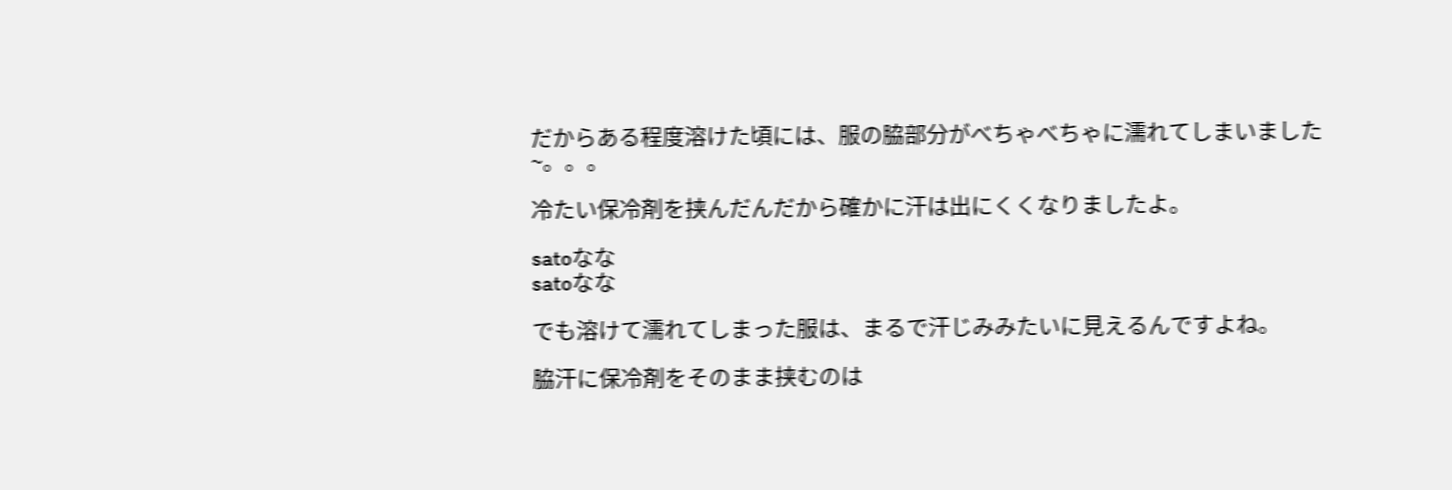だからある程度溶けた頃には、服の脇部分がべちゃべちゃに濡れてしまいました~。。。

冷たい保冷剤を挟んだんだから確かに汗は出にくくなりましたよ。

satoなな
satoなな

でも溶けて濡れてしまった服は、まるで汗じみみたいに見えるんですよね。

脇汗に保冷剤をそのまま挟むのは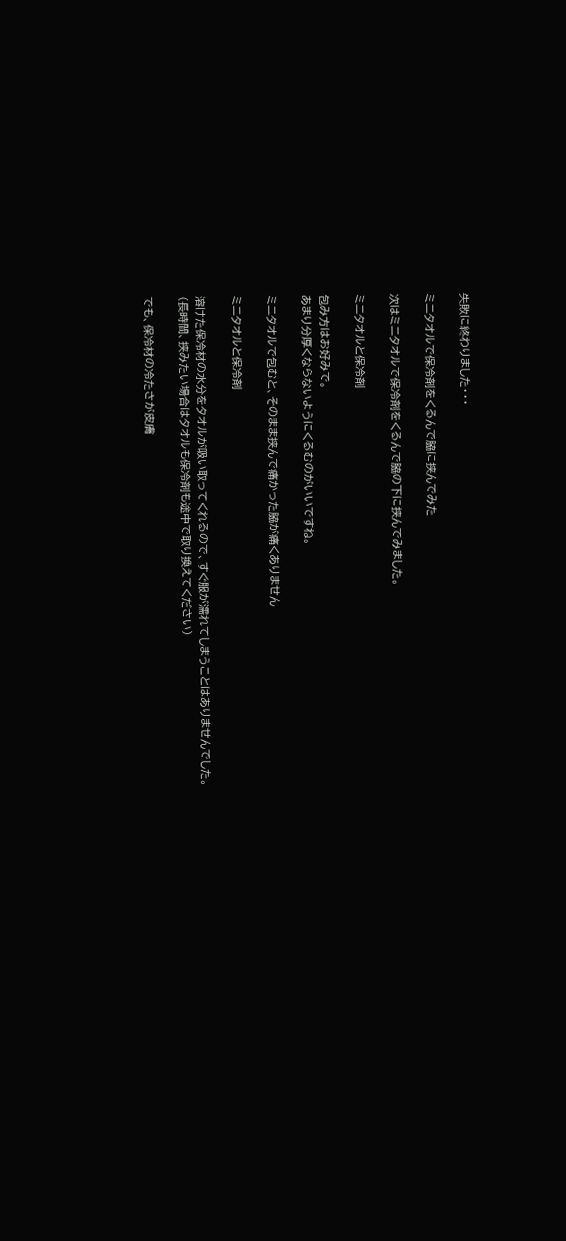失敗に終わりました・・・

ミニタオルで保冷剤をくるんで脇に挟んでみた

次はミニタオルで保冷剤をくるんで脇の下に挟んでみました。

ミニタオルと保冷剤

包み方はお好みで。
あまり分厚くならないようにくるむのがいいですね。

ミニタオルで包むと、そのまま挟んで痛かった脇が痛くありません

ミニタオルと保冷剤

溶けた保冷材の水分をタオルが吸い取ってくれるので、すぐ服が濡れてしまうことはありませんでした。
(長時間、挟みたい場合はタオルも保冷剤も途中で取り換えてください)

でも、保冷材の冷たさが皮膚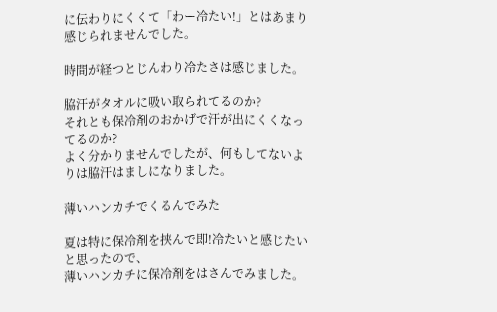に伝わりにくくて「わー冷たい!」とはあまり感じられませんでした。

時間が経つとじんわり冷たさは感じました。

脇汗がタオルに吸い取られてるのか?
それとも保冷剤のおかげで汗が出にくくなってるのか?
よく分かりませんでしたが、何もしてないよりは脇汗はましになりました。

薄いハンカチでくるんでみた

夏は特に保冷剤を挟んで即!冷たいと感じたいと思ったので、
薄いハンカチに保冷剤をはさんでみました。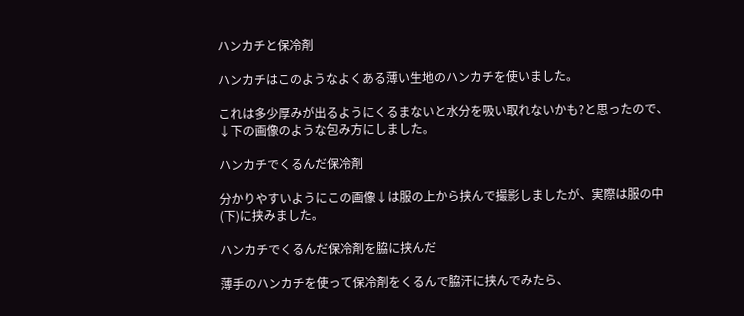ハンカチと保冷剤

ハンカチはこのようなよくある薄い生地のハンカチを使いました。

これは多少厚みが出るようにくるまないと水分を吸い取れないかも?と思ったので、
↓下の画像のような包み方にしました。

ハンカチでくるんだ保冷剤

分かりやすいようにこの画像↓は服の上から挟んで撮影しましたが、実際は服の中(下)に挟みました。

ハンカチでくるんだ保冷剤を脇に挟んだ

薄手のハンカチを使って保冷剤をくるんで脇汗に挟んでみたら、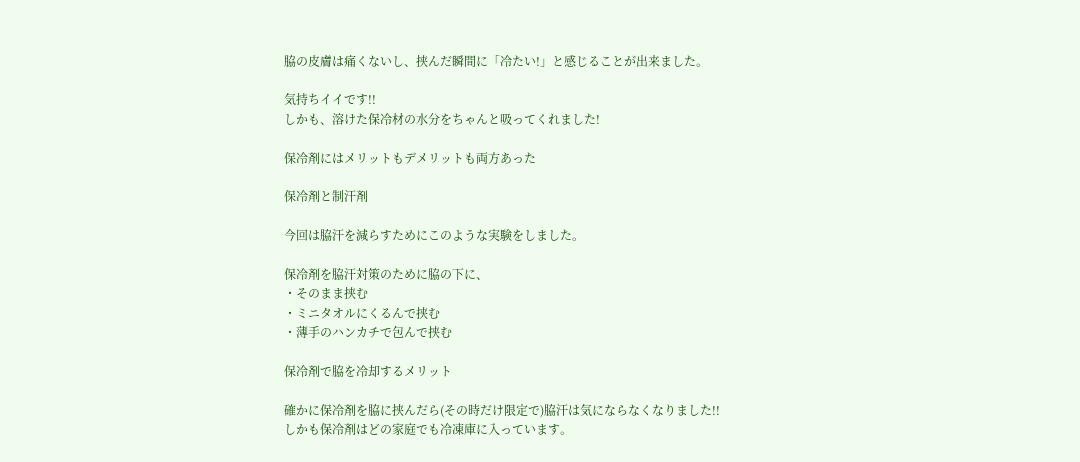脇の皮膚は痛くないし、挟んだ瞬間に「冷たい!」と感じることが出来ました。

気持ちイイです!!
しかも、溶けた保冷材の水分をちゃんと吸ってくれました!

保冷剤にはメリットもデメリットも両方あった

保冷剤と制汗剤

今回は脇汗を減らすためにこのような実験をしました。

保冷剤を脇汗対策のために脇の下に、
・そのまま挟む
・ミニタオルにくるんで挟む
・薄手のハンカチで包んで挟む

保冷剤で脇を冷却するメリット

確かに保冷剤を脇に挟んだら(その時だけ限定で)脇汗は気にならなくなりました!!
しかも保冷剤はどの家庭でも冷凍庫に入っています。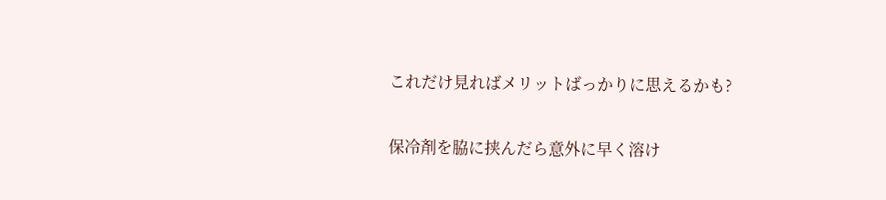これだけ見ればメリットばっかりに思えるかも?

保冷剤を脇に挟んだら意外に早く溶け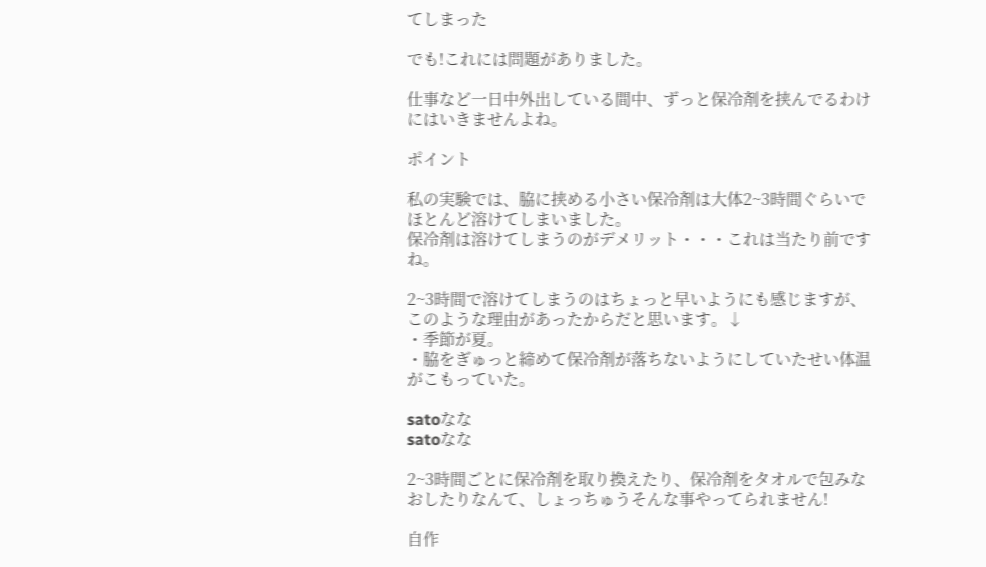てしまった

でも!これには問題がありました。

仕事など一日中外出している間中、ずっと保冷剤を挟んでるわけにはいきませんよね。

ポイント

私の実験では、脇に挟める小さい保冷剤は大体2~3時間ぐらいでほとんど溶けてしまいました。
保冷剤は溶けてしまうのがデメリット・・・これは当たり前ですね。

2~3時間で溶けてしまうのはちょっと早いようにも感じますが、
このような理由があったからだと思います。↓
・季節が夏。
・脇をぎゅっと締めて保冷剤が落ちないようにしていたせい体温がこもっていた。

satoなな
satoなな

2~3時間ごとに保冷剤を取り換えたり、保冷剤をタオルで包みなおしたりなんて、しょっちゅうそんな事やってられません!

自作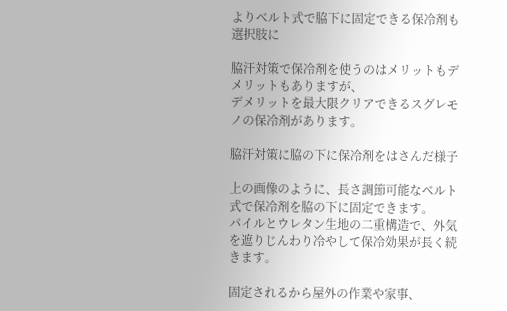よりベルト式で脇下に固定できる保冷剤も選択肢に

脇汗対策で保冷剤を使うのはメリットもデメリットもありますが、
デメリットを最大限クリアできるスグレモノの保冷剤があります。

脇汗対策に脇の下に保冷剤をはさんだ様子

上の画像のように、長さ調節可能なベルト式で保冷剤を脇の下に固定できます。
パイルとウレタン生地の二重構造で、外気を遮りじんわり冷やして保冷効果が長く続きます。

固定されるから屋外の作業や家事、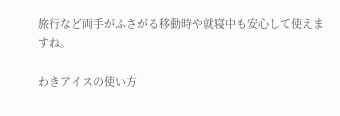旅行など両手がふさがる移動時や就寝中も安心して使えますね。

わきアイスの使い方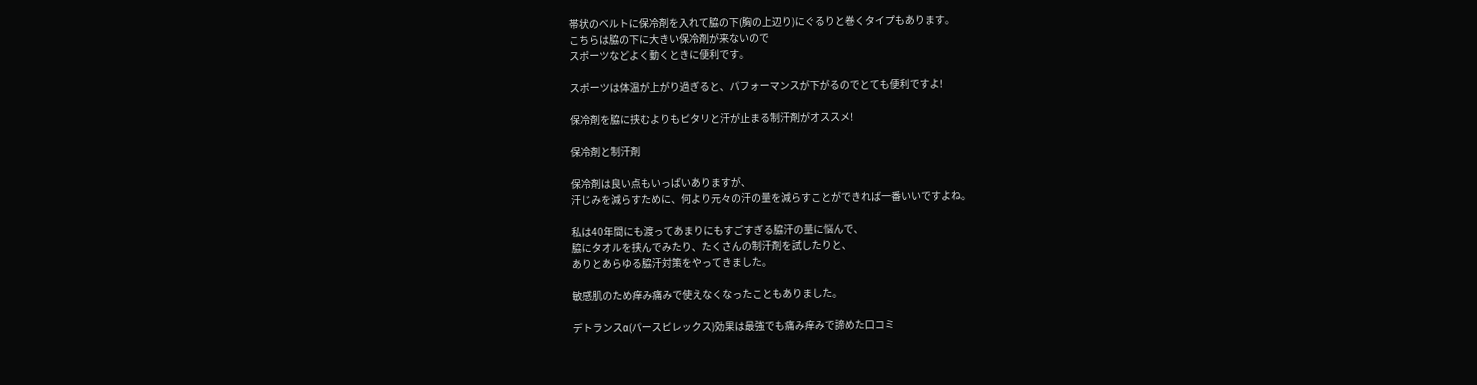帯状のベルトに保冷剤を入れて脇の下(胸の上辺り)にぐるりと巻くタイプもあります。
こちらは脇の下に大きい保冷剤が来ないので
スポーツなどよく動くときに便利です。

スポーツは体温が上がり過ぎると、パフォーマンスが下がるのでとても便利ですよ!

保冷剤を脇に挟むよりもピタリと汗が止まる制汗剤がオススメ!

保冷剤と制汗剤

保冷剤は良い点もいっぱいありますが、
汗じみを減らすために、何より元々の汗の量を減らすことができれば一番いいですよね。

私は40年間にも渡ってあまりにもすごすぎる脇汗の量に悩んで、
脇にタオルを挟んでみたり、たくさんの制汗剤を試したりと、
ありとあらゆる脇汗対策をやってきました。

敏感肌のため痒み痛みで使えなくなったこともありました。

デトランスα(パースピレックス)効果は最強でも痛み痒みで諦めた口コミ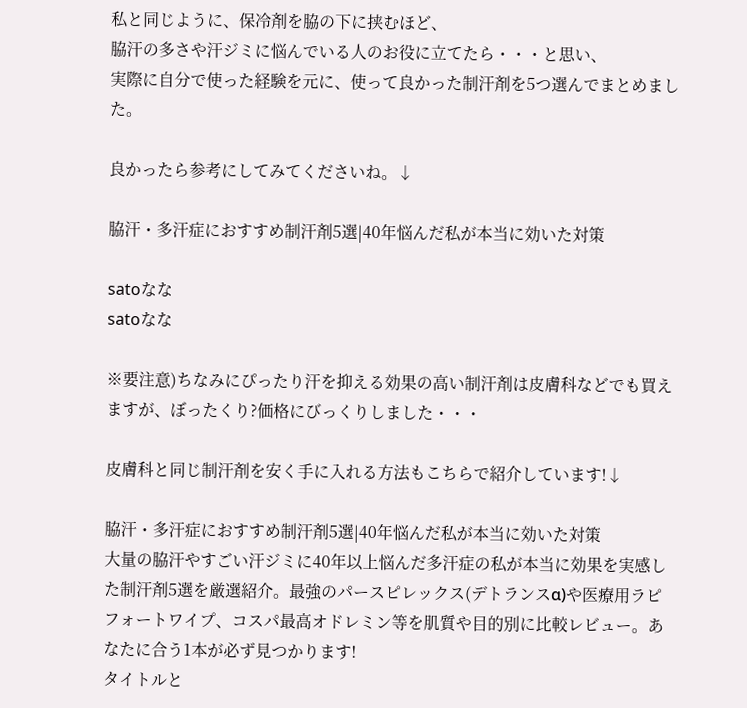私と同じように、保冷剤を脇の下に挟むほど、
脇汗の多さや汗ジミに悩んでいる人のお役に立てたら・・・と思い、
実際に自分で使った経験を元に、使って良かった制汗剤を5つ選んでまとめました。

良かったら参考にしてみてくださいね。↓

脇汗・多汗症におすすめ制汗剤5選|40年悩んだ私が本当に効いた対策

satoなな
satoなな

※要注意)ちなみにぴったり汗を抑える効果の高い制汗剤は皮膚科などでも買えますが、ぼったくり?価格にびっくりしました・・・

皮膚科と同じ制汗剤を安く手に入れる方法もこちらで紹介しています!↓

脇汗・多汗症におすすめ制汗剤5選|40年悩んだ私が本当に効いた対策
大量の脇汗やすごい汗ジミに40年以上悩んだ多汗症の私が本当に効果を実感した制汗剤5選を厳選紹介。最強のパースピレックス(デトランスα)や医療用ラピフォートワイプ、コスパ最高オドレミン等を肌質や目的別に比較レビュー。あなたに合う1本が必ず見つかります!
タイトルと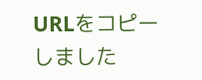URLをコピーしました